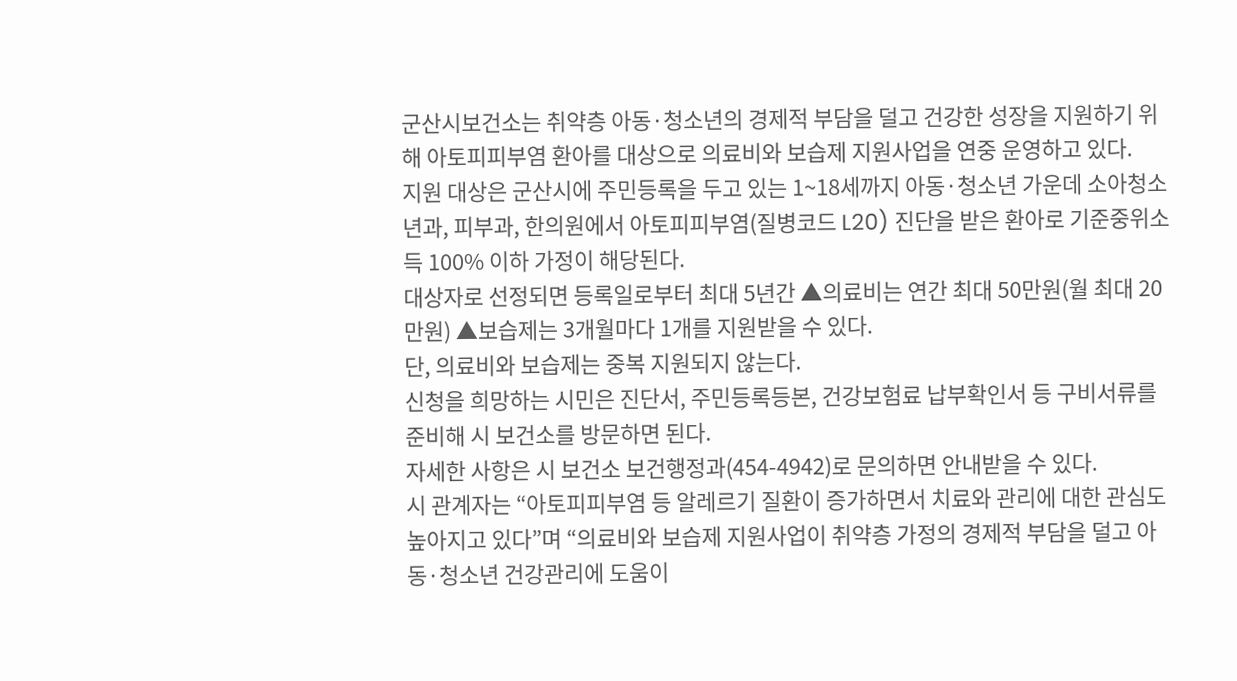군산시보건소는 취약층 아동·청소년의 경제적 부담을 덜고 건강한 성장을 지원하기 위해 아토피피부염 환아를 대상으로 의료비와 보습제 지원사업을 연중 운영하고 있다.
지원 대상은 군산시에 주민등록을 두고 있는 1~18세까지 아동·청소년 가운데 소아청소년과, 피부과, 한의원에서 아토피피부염(질병코드 L20) 진단을 받은 환아로 기준중위소득 100% 이하 가정이 해당된다.
대상자로 선정되면 등록일로부터 최대 5년간 ▲의료비는 연간 최대 50만원(월 최대 20만원) ▲보습제는 3개월마다 1개를 지원받을 수 있다.
단, 의료비와 보습제는 중복 지원되지 않는다.
신청을 희망하는 시민은 진단서, 주민등록등본, 건강보험료 납부확인서 등 구비서류를 준비해 시 보건소를 방문하면 된다.
자세한 사항은 시 보건소 보건행정과(454-4942)로 문의하면 안내받을 수 있다.
시 관계자는 “아토피피부염 등 알레르기 질환이 증가하면서 치료와 관리에 대한 관심도 높아지고 있다”며 “의료비와 보습제 지원사업이 취약층 가정의 경제적 부담을 덜고 아동·청소년 건강관리에 도움이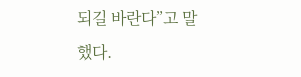되길 바란다”고 말했다.